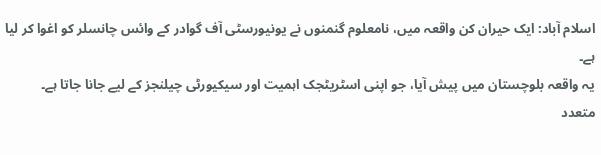اسلام آباد: ایک حیران کن واقعہ میں، نامعلوم گنمنوں نے یونیورسٹی آف گوادر کے وائس چانسلر کو اغوا کر لیا ہے۔
یہ واقعہ بلوچستان میں پیش آیا، جو اپنی اسٹریٹجک اہمیت اور سیکیورٹی چیلنجز کے لیے جانا جاتا ہے۔
متعدد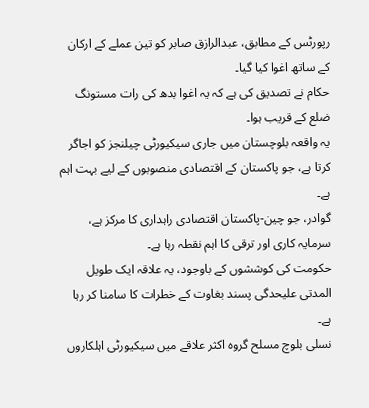رپورٹس کے مطابق، عبدالرازق صابر کو تین عملے کے ارکان کے ساتھ اغوا کیا گیا۔
حکام نے تصدیق کی ہے کہ یہ اغوا بدھ کی رات مستونگ ضلع کے قریب ہوا۔
یہ واقعہ بلوچستان میں جاری سیکیورٹی چیلنجز کو اجاگر کرتا ہے، جو پاکستان کے اقتصادی منصوبوں کے لیے بہت اہم ہے۔
گوادر، جو چین-پاکستان اقتصادی راہداری کا مرکز ہے، سرمایہ کاری اور ترقی کا اہم نقطہ رہا ہے۔
حکومت کی کوششوں کے باوجود، یہ علاقہ ایک طویل المدتی علیحدگی پسند بغاوت کے خطرات کا سامنا کر رہا ہے۔
نسلی بلوچ مسلح گروہ اکثر علاقے میں سیکیورٹی اہلکاروں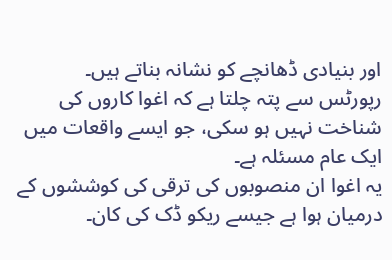اور بنیادی ڈھانچے کو نشانہ بناتے ہیں۔
رپورٹس سے پتہ چلتا ہے کہ اغوا کاروں کی شناخت نہیں ہو سکی، جو ایسے واقعات میں ایک عام مسئلہ ہے۔
یہ اغوا ان منصوبوں کی ترقی کی کوششوں کے درمیان ہوا ہے جیسے ریکو ڈک کی کان۔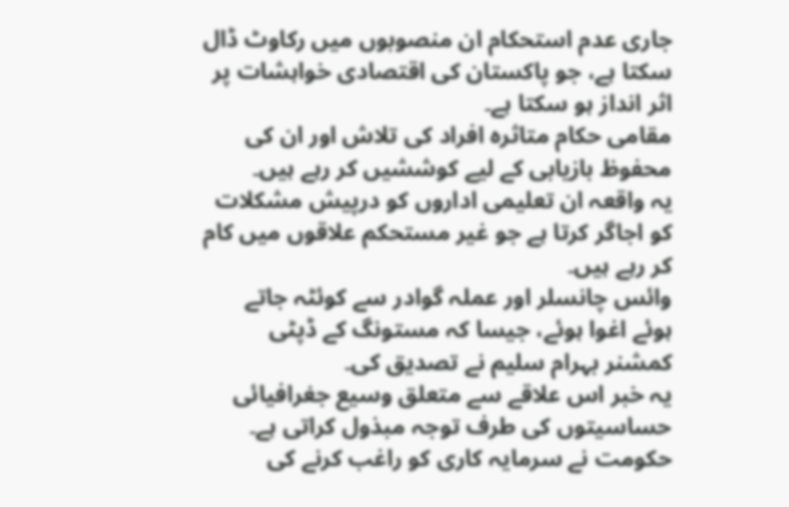جاری عدم استحکام ان منصوبوں میں رکاوٹ ڈال سکتا ہے، جو پاکستان کی اقتصادی خواہشات پر اثر انداز ہو سکتا ہے۔
مقامی حکام متاثرہ افراد کی تلاش اور ان کی محفوظ بازیابی کے لیے کوششیں کر رہے ہیں۔
یہ واقعہ ان تعلیمی اداروں کو درپیش مشکلات کو اجاگر کرتا ہے جو غیر مستحکم علاقوں میں کام کر رہے ہیں۔
وائس چانسلر اور عملہ گوادر سے کوئٹہ جاتے ہوئے اغوا ہوئے، جیسا کہ مستونگ کے ڈپٹی کمشنر بہرام سلیم نے تصدیق کی۔
یہ خبر اس علاقے سے متعلق وسیع جغرافیائی حساسیتوں کی طرف توجہ مبذول کراتی ہے۔
حکومت نے سرمایہ کاری کو راغب کرنے کی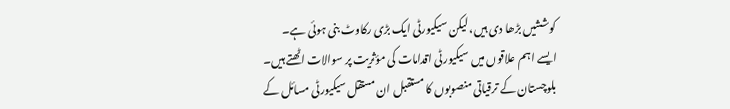کوششیں بڑھا دی ہیں، لیکن سیکیورٹی ایک بڑی رکاوٹ بنی ہوئی ہے۔
ایسے اہم علاقوں میں سیکیورٹی اقدامات کی مؤثریت پر سوالات اٹھتے ہیں۔
بلوچستان کے ترقیاتی منصوبوں کا مستقبل ان مستقل سیکیورٹی مسائل کے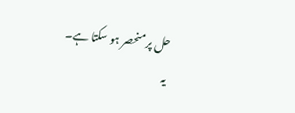حل پر منحصر ہو سکتا ہے۔
یہ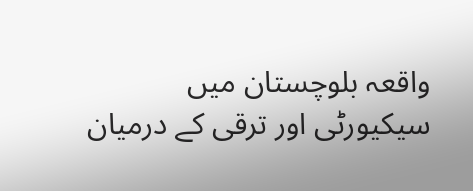واقعہ بلوچستان میں سیکیورٹی اور ترقی کے درمیان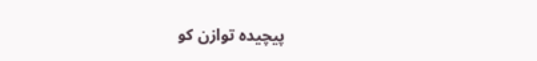پیچیدہ توازن کو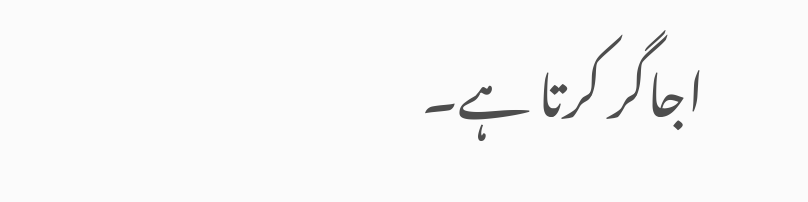اجاگر کرتا ہے۔